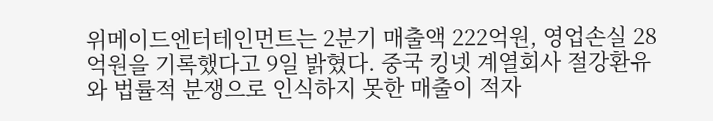위메이드엔터테인먼트는 2분기 매출액 222억원, 영업손실 28억원을 기록했다고 9일 밝혔다. 중국 킹넷 계열회사 절강환유와 법률적 분쟁으로 인식하지 못한 매출이 적자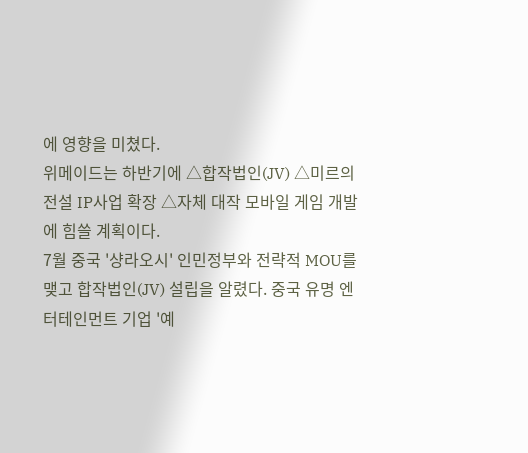에 영향을 미쳤다.
위메이드는 하반기에 △합작법인(JV) △미르의 전설 IP사업 확장 △자체 대작 모바일 게임 개발에 힘쓸 계획이다.
7월 중국 '샹라오시' 인민정부와 전략적 MOU를 맺고 합작법인(JV) 설립을 알렸다. 중국 유명 엔터테인먼트 기업 '예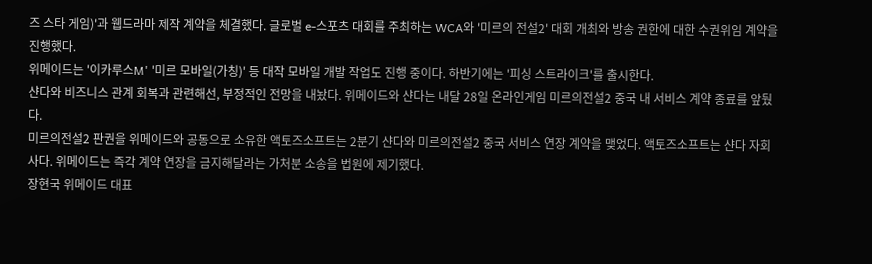즈 스타 게임)'과 웹드라마 제작 계약을 체결했다. 글로벌 e-스포츠 대회를 주최하는 WCA와 '미르의 전설2' 대회 개최와 방송 권한에 대한 수권위임 계약을 진행했다.
위메이드는 '이카루스M' '미르 모바일(가칭)' 등 대작 모바일 개발 작업도 진행 중이다. 하반기에는 '피싱 스트라이크'를 출시한다.
샨다와 비즈니스 관계 회복과 관련해선, 부정적인 전망을 내놨다. 위메이드와 샨다는 내달 28일 온라인게임 미르의전설2 중국 내 서비스 계약 종료를 앞뒀다.
미르의전설2 판권을 위메이드와 공동으로 소유한 액토즈소프트는 2분기 샨다와 미르의전설2 중국 서비스 연장 계약을 맺었다. 액토즈소프트는 샨다 자회사다. 위메이드는 즉각 계약 연장을 금지해달라는 가처분 소송을 법원에 제기했다.
장현국 위메이드 대표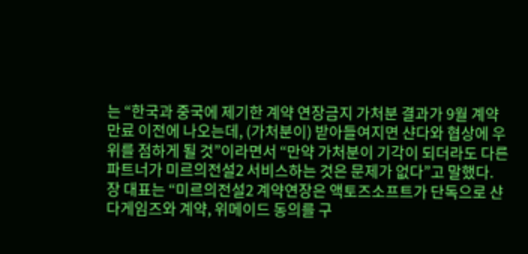는 “한국과 중국에 제기한 계약 연장금지 가처분 결과가 9월 계약 만료 이전에 나오는데, (가처분이) 받아들여지면 샨다와 협상에 우위를 점하게 될 것”이라면서 “만약 가처분이 기각이 되더라도 다른 파트너가 미르의전설2 서비스하는 것은 문제가 없다”고 말했다.
장 대표는 “미르의전설2 계약연장은 액토즈소프트가 단독으로 샨다게임즈와 계약, 위메이드 동의를 구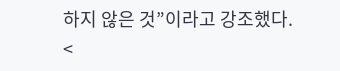하지 않은 것”이라고 강조했다.
<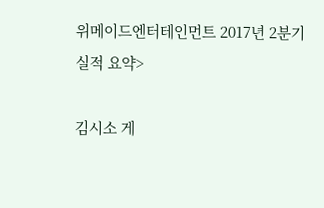위메이드엔터테인먼트 2017년 2분기 실적 요약>

김시소 게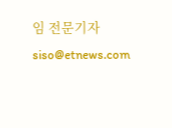임 전문기자 siso@etnews.com